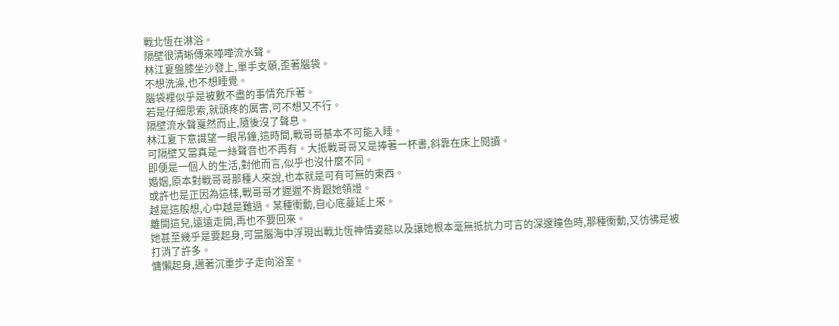戰北恆在淋浴。
隔壁很清晰傳來嘩嘩流水聲。
林江夏盤膝坐沙發上,單手支頤,歪著腦袋。
不想洗澡,也不想睡覺。
腦袋裡似乎是被數不盡的事情充斥著。
若是仔細思索,就頭疼的厲害,可不想又不行。
隔壁流水聲戛然而止,隨後沒了聲息。
林江夏下意識望一眼吊鐘,這時間,戰哥哥基本不可能入睡。
可隔壁又當真是一絲聲音也不再有。大抵戰哥哥又是捧著一杯書,斜靠在床上閱讀。
即便是一個人的生活,對他而言,似乎也沒什麼不同。
婚姻,原本對戰哥哥那種人來說,也本就是可有可無的東西。
或許也是正因為這樣,戰哥哥才遲遲不肯跟她領證。
越是這般想,心中越是難過。某種衝動,自心底蔓延上來。
離開這兒,遠遠走開,再也不要回來。
她甚至幾乎是要起身,可當腦海中浮現出戰北恆神情姿態以及讓她根本毫無抵抗力可言的深邃瞳色時,那種衝動,又彷彿是被打消了許多。
慵懶起身,邁著沉重步子走向浴室。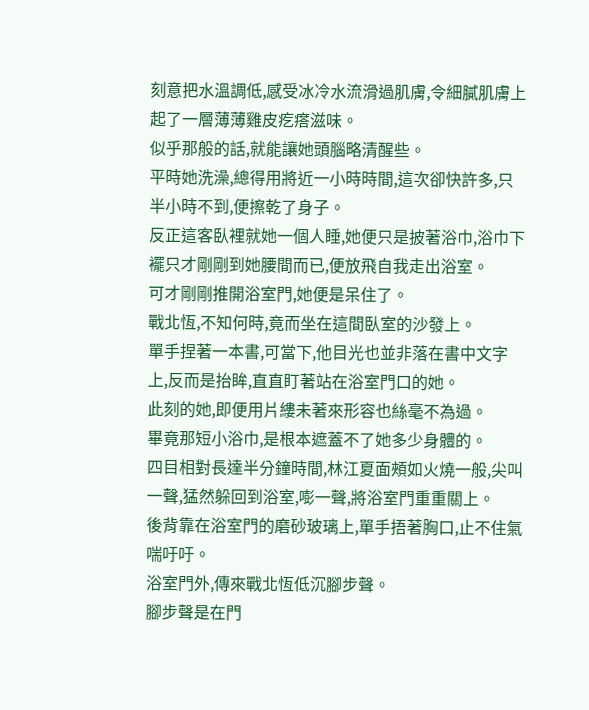刻意把水溫調低,感受冰冷水流滑過肌膚,令細膩肌膚上起了一層薄薄雞皮疙瘩滋味。
似乎那般的話,就能讓她頭腦略清醒些。
平時她洗澡,總得用將近一小時時間,這次卻快許多,只半小時不到,便擦乾了身子。
反正這客臥裡就她一個人睡,她便只是披著浴巾,浴巾下襬只才剛剛到她腰間而已,便放飛自我走出浴室。
可才剛剛推開浴室門,她便是呆住了。
戰北恆,不知何時,竟而坐在這間臥室的沙發上。
單手捏著一本書,可當下,他目光也並非落在書中文字上,反而是抬眸,直直盯著站在浴室門口的她。
此刻的她,即便用片縷未著來形容也絲毫不為過。
畢竟那短小浴巾,是根本遮蓋不了她多少身體的。
四目相對長達半分鐘時間,林江夏面頰如火燒一般,尖叫一聲,猛然躲回到浴室,嘭一聲,將浴室門重重關上。
後背靠在浴室門的磨砂玻璃上,單手捂著胸口,止不住氣喘吁吁。
浴室門外,傳來戰北恆低沉腳步聲。
腳步聲是在門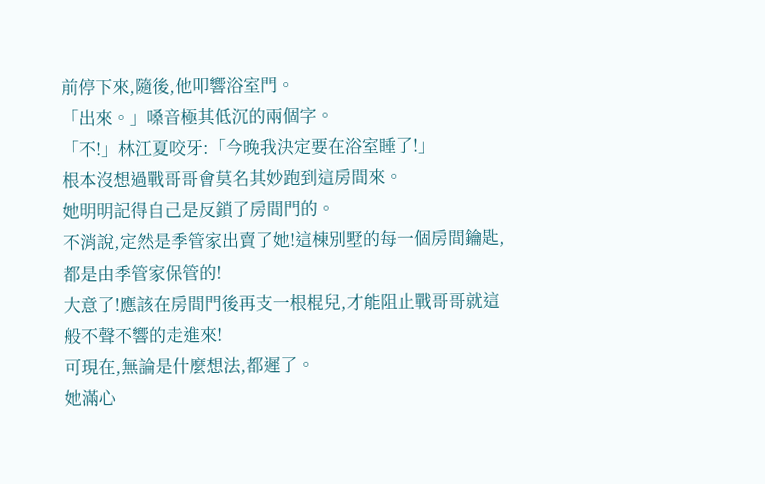前停下來,隨後,他叩響浴室門。
「出來。」嗓音極其低沉的兩個字。
「不!」林江夏咬牙:「今晚我決定要在浴室睡了!」
根本沒想過戰哥哥會莫名其妙跑到這房間來。
她明明記得自己是反鎖了房間門的。
不消說,定然是季管家出賣了她!這棟別墅的每一個房間鑰匙,都是由季管家保管的!
大意了!應該在房間門後再支一根棍兒,才能阻止戰哥哥就這般不聲不響的走進來!
可現在,無論是什麼想法,都遲了。
她滿心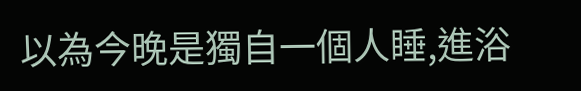以為今晚是獨自一個人睡,進浴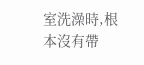室洗澡時,根本沒有帶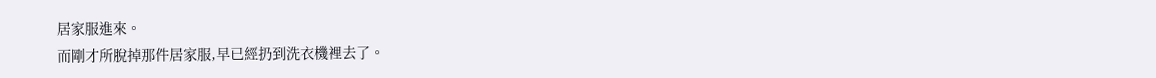居家服進來。
而剛才所脫掉那件居家服,早已經扔到洗衣機裡去了。